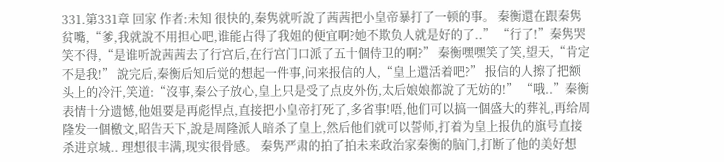331.第331章 回家 作者:未知 很快的,秦隽就听說了茜茜把小皇帝暴打了一顿的事。 秦衡還在跟秦隽贫嘴,“爹,我就說不用担心吧,谁能占得了我姐的便宜啊?她不欺负人就是好的了..” “行了!”秦隽哭笑不得,“是谁听說茜茜去了行宫后,在行宫门口派了五十個侍卫的啊?” 秦衡嘿嘿笑了笑,望天,“肯定不是我!” 說完后,秦衡后知后觉的想起一件事,问来报信的人,“皇上還活着吧?” 报信的人擦了把额头上的冷汗,笑道:“沒事,秦公子放心,皇上只是受了点皮外伤,太后娘娘都說了无妨的!” “哦..”秦衡表情十分遗憾,他姐要是再彪悍点,直接把小皇帝打死了,多省事!唔,他们可以搞一個盛大的葬礼,再给周隆发一個檄文,昭告天下,說是周隆派人暗杀了皇上,然后他们就可以誓师,打着为皇上报仇的旗号直接杀进京城.. 理想很丰满,现实很骨感。 秦隽严肃的拍了拍未来政治家秦衡的脑门,打断了他的美好想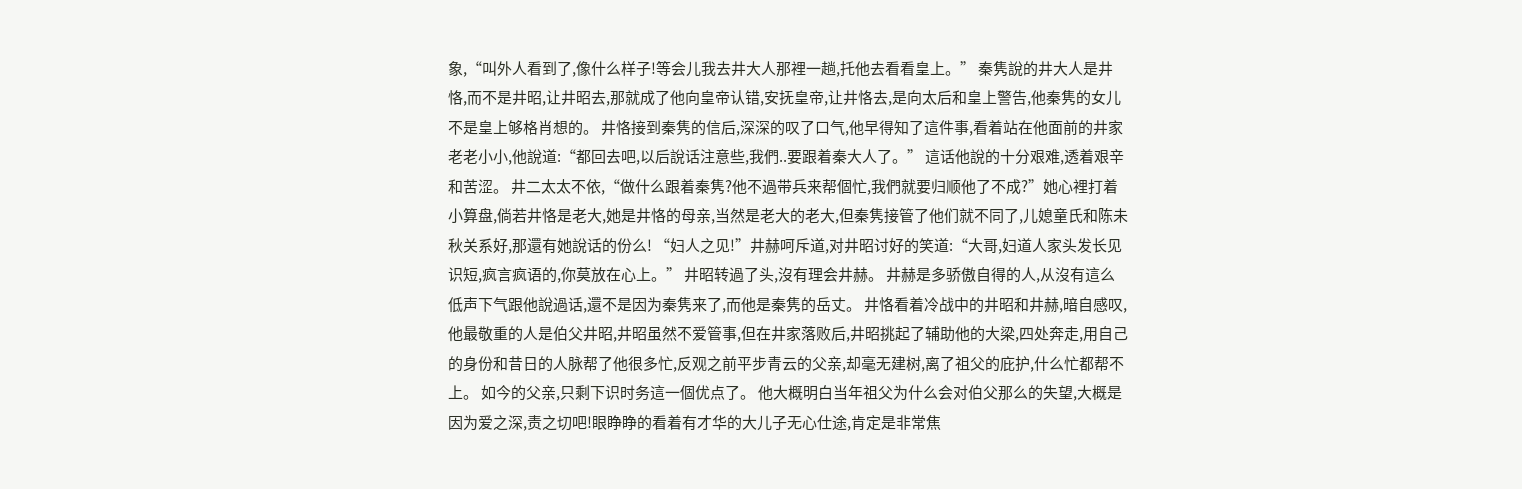象,“叫外人看到了,像什么样子!等会儿我去井大人那裡一趟,托他去看看皇上。” 秦隽說的井大人是井恪,而不是井昭,让井昭去,那就成了他向皇帝认错,安抚皇帝,让井恪去,是向太后和皇上警告,他秦隽的女儿不是皇上够格肖想的。 井恪接到秦隽的信后,深深的叹了口气,他早得知了這件事,看着站在他面前的井家老老小小,他說道:“都回去吧,以后說话注意些,我們..要跟着秦大人了。” 這话他說的十分艰难,透着艰辛和苦涩。 井二太太不依,“做什么跟着秦隽?他不過带兵来帮個忙,我們就要归顺他了不成?”她心裡打着小算盘,倘若井恪是老大,她是井恪的母亲,当然是老大的老大,但秦隽接管了他们就不同了,儿媳童氏和陈未秋关系好,那還有她說话的份么! “妇人之见!”井赫呵斥道,对井昭讨好的笑道:“大哥,妇道人家头发长见识短,疯言疯语的,你莫放在心上。” 井昭转過了头,沒有理会井赫。 井赫是多骄傲自得的人,从沒有這么低声下气跟他說過话,還不是因为秦隽来了,而他是秦隽的岳丈。 井恪看着冷战中的井昭和井赫,暗自感叹,他最敬重的人是伯父井昭,井昭虽然不爱管事,但在井家落败后,井昭挑起了辅助他的大梁,四处奔走,用自己的身份和昔日的人脉帮了他很多忙,反观之前平步青云的父亲,却毫无建树,离了祖父的庇护,什么忙都帮不上。 如今的父亲,只剩下识时务這一個优点了。 他大概明白当年祖父为什么会对伯父那么的失望,大概是因为爱之深,责之切吧!眼睁睁的看着有才华的大儿子无心仕途,肯定是非常焦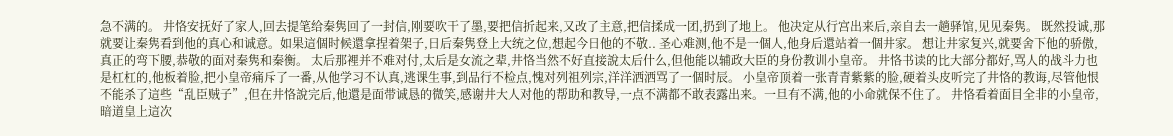急不满的。 井恪安抚好了家人,回去提笔给秦隽回了一封信,刚要吹干了墨,要把信折起来,又改了主意,把信揉成一团,扔到了地上。 他决定从行宫出来后,亲自去一趟驿馆,见见秦隽。 既然投诚,那就要让秦隽看到他的真心和诚意。如果這個时候還拿捏着架子,日后秦隽登上大统之位,想起今日他的不敬.. 圣心难测,他不是一個人,他身后還站着一個井家。 想让井家复兴,就要舍下他的骄傲,真正的弯下腰,恭敬的面对秦隽和秦衡。 太后那裡并不难对付,太后是女流之辈,井恪当然不好直接說太后什么,但他能以辅政大臣的身份教训小皇帝。 井恪书读的比大部分都好,骂人的战斗力也是杠杠的,他板着脸,把小皇帝痛斥了一番,从他学习不认真,逃课生事,到品行不检点,愧对列祖列宗,洋洋洒洒骂了一個时辰。 小皇帝顶着一张青青紫紫的脸,硬着头皮听完了井恪的教诲,尽管他恨不能杀了這些“乱臣贼子”,但在井恪說完后,他還是面带诚恳的微笑,感谢井大人对他的帮助和教导,一点不满都不敢表露出来。一旦有不满,他的小命就保不住了。 井恪看着面目全非的小皇帝,暗道皇上這次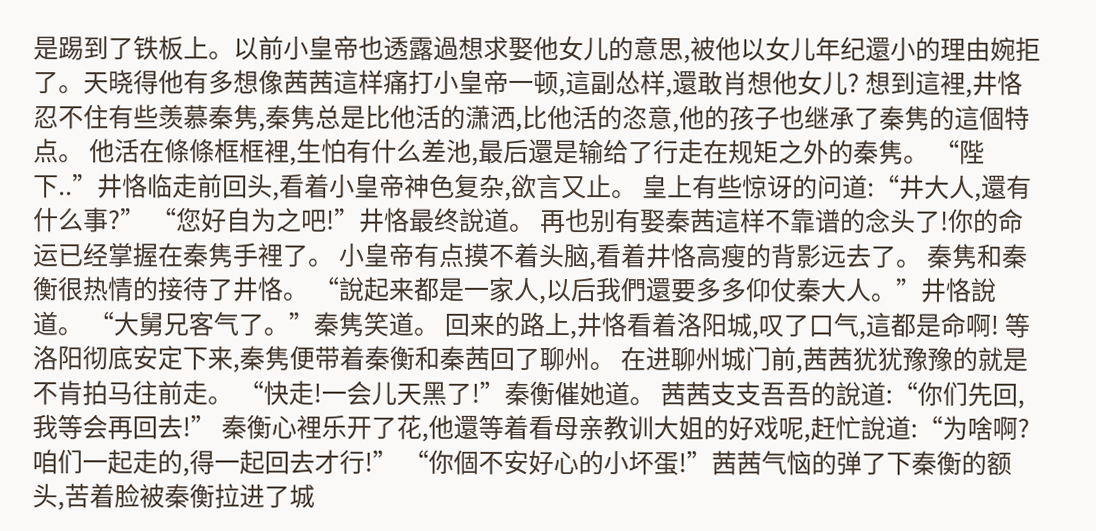是踢到了铁板上。以前小皇帝也透露過想求娶他女儿的意思,被他以女儿年纪還小的理由婉拒了。天晓得他有多想像茜茜這样痛打小皇帝一顿,這副怂样,還敢肖想他女儿? 想到這裡,井恪忍不住有些羡慕秦隽,秦隽总是比他活的潇洒,比他活的恣意,他的孩子也继承了秦隽的這個特点。 他活在條條框框裡,生怕有什么差池,最后還是输给了行走在规矩之外的秦隽。 “陛下..”井恪临走前回头,看着小皇帝神色复杂,欲言又止。 皇上有些惊讶的问道:“井大人,還有什么事?” “您好自为之吧!”井恪最终說道。 再也别有娶秦茜這样不靠谱的念头了!你的命运已经掌握在秦隽手裡了。 小皇帝有点摸不着头脑,看着井恪高瘦的背影远去了。 秦隽和秦衡很热情的接待了井恪。 “說起来都是一家人,以后我們還要多多仰仗秦大人。”井恪說道。 “大舅兄客气了。”秦隽笑道。 回来的路上,井恪看着洛阳城,叹了口气,這都是命啊! 等洛阳彻底安定下来,秦隽便带着秦衡和秦茜回了聊州。 在进聊州城门前,茜茜犹犹豫豫的就是不肯拍马往前走。 “快走!一会儿天黑了!”秦衡催她道。 茜茜支支吾吾的說道:“你们先回,我等会再回去!” 秦衡心裡乐开了花,他還等着看母亲教训大姐的好戏呢,赶忙說道:“为啥啊?咱们一起走的,得一起回去才行!” “你個不安好心的小坏蛋!”茜茜气恼的弹了下秦衡的额头,苦着脸被秦衡拉进了城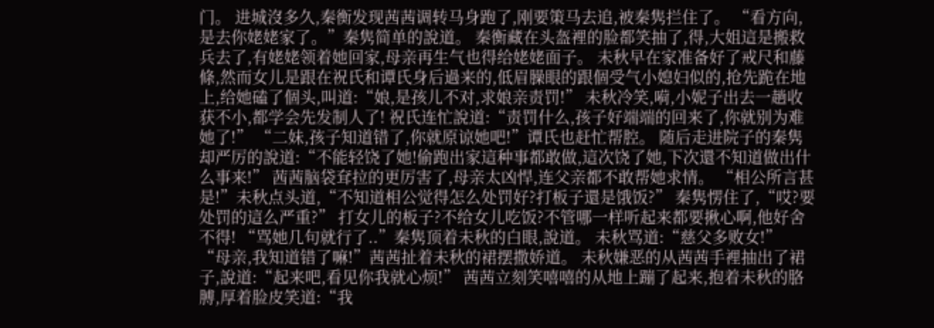门。 进城沒多久,秦衡发现茜茜调转马身跑了,刚要策马去追,被秦隽拦住了。 “看方向,是去你姥姥家了。”秦隽简单的說道。 秦衡藏在头盔裡的脸都笑抽了,得,大姐這是搬救兵去了,有姥姥领着她回家,母亲再生气也得给姥姥面子。 未秋早在家准备好了戒尺和藤條,然而女儿是跟在祝氏和谭氏身后過来的,低眉臊眼的跟個受气小媳妇似的,抢先跪在地上,给她磕了個头,叫道:“娘,是孩儿不对,求娘亲责罚!” 未秋冷笑,嗬,小妮子出去一趟收获不小,都学会先发制人了! 祝氏连忙說道:“责罚什么,孩子好端端的回来了,你就别为难她了!” “二妹,孩子知道错了,你就原谅她吧!”谭氏也赶忙帮腔。 随后走进院子的秦隽却严厉的說道:“不能轻饶了她!偷跑出家這种事都敢做,這次饶了她,下次還不知道做出什么事来!” 茜茜脑袋耷拉的更厉害了,母亲太凶悍,连父亲都不敢帮她求情。 “相公所言甚是!”未秋点头道,“不知道相公觉得怎么处罚好?打板子還是饿饭?” 秦隽愣住了,“哎?要处罚的這么严重?” 打女儿的板子?不给女儿吃饭?不管哪一样听起来都要揪心啊,他好舍不得! “骂她几句就行了..”秦隽顶着未秋的白眼,說道。 未秋骂道:“慈父多败女!” “母亲,我知道错了嘛!”茜茜扯着未秋的裙摆撒娇道。 未秋嫌恶的从茜茜手裡抽出了裙子,說道:“起来吧,看见你我就心烦!” 茜茜立刻笑嘻嘻的从地上蹦了起来,抱着未秋的胳膊,厚着脸皮笑道:“我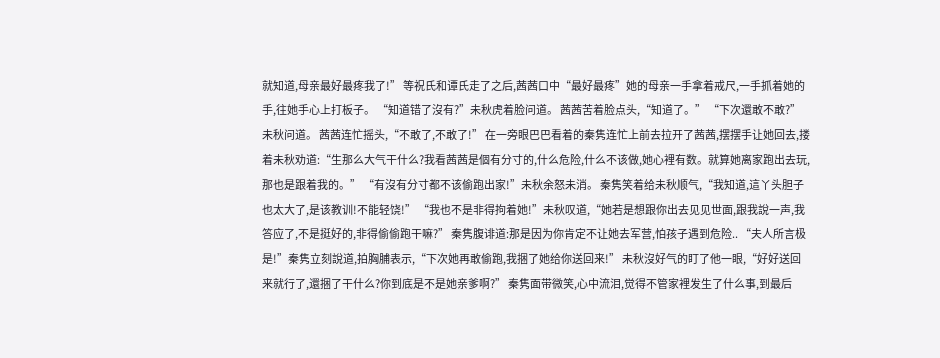就知道,母亲最好最疼我了!” 等祝氏和谭氏走了之后,茜茜口中“最好最疼”她的母亲一手拿着戒尺,一手抓着她的手,往她手心上打板子。 “知道错了沒有?”未秋虎着脸问道。 茜茜苦着脸点头,“知道了。” “下次還敢不敢?”未秋问道。 茜茜连忙摇头,“不敢了,不敢了!” 在一旁眼巴巴看着的秦隽连忙上前去拉开了茜茜,摆摆手让她回去,搂着未秋劝道:“生那么大气干什么?我看茜茜是個有分寸的,什么危险,什么不该做,她心裡有数。就算她离家跑出去玩,那也是跟着我的。” “有沒有分寸都不该偷跑出家!”未秋余怒未消。 秦隽笑着给未秋顺气,“我知道,這丫头胆子也太大了,是该教训!不能轻饶!” “我也不是非得拘着她!”未秋叹道,“她若是想跟你出去见见世面,跟我說一声,我答应了,不是挺好的,非得偷偷跑干嘛?” 秦隽腹诽道:那是因为你肯定不让她去军营,怕孩子遇到危险.. “夫人所言极是!”秦隽立刻說道,拍胸脯表示,“下次她再敢偷跑,我捆了她给你送回来!” 未秋沒好气的盯了他一眼,“好好送回来就行了,還捆了干什么?你到底是不是她亲爹啊?” 秦隽面带微笑,心中流泪,觉得不管家裡发生了什么事,到最后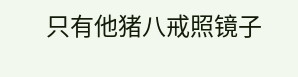只有他猪八戒照镜子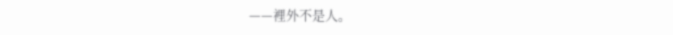——裡外不是人。